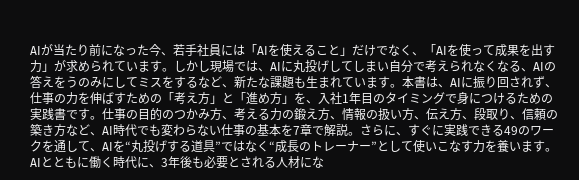AIが当たり前になった今、若手社員には「AIを使えること」だけでなく、「AIを使って成果を出す力」が求められています。しかし現場では、AIに丸投げしてしまい自分で考えられなくなる、AIの答えをうのみにしてミスをするなど、新たな課題も生まれています。本書は、AIに振り回されず、仕事の力を伸ばすための「考え方」と「進め方」を、入社1年目のタイミングで身につけるための実践書です。仕事の目的のつかみ方、考える力の鍛え方、情報の扱い方、伝え方、段取り、信頼の築き方など、AI時代でも変わらない仕事の基本を7章で解説。さらに、すぐに実践できる49のワークを通して、AIを“丸投げする道具”ではなく“成長のトレーナー”として使いこなす力を養います。AIとともに働く時代に、3年後も必要とされる人材にな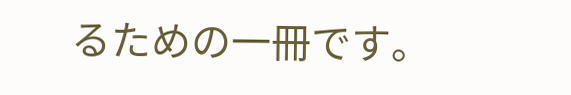るための一冊です。